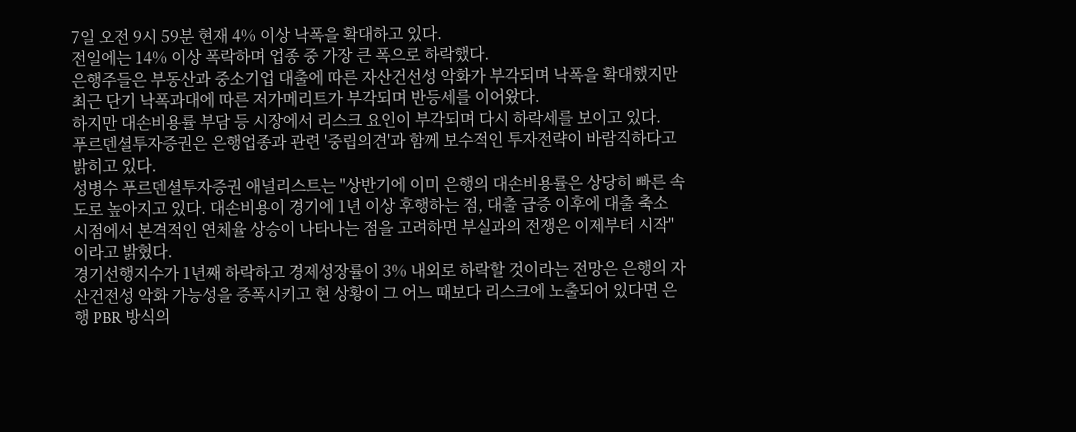7일 오전 9시 59분 현재 4% 이상 낙폭을 확대하고 있다.
전일에는 14% 이상 폭락하며 업종 중 가장 큰 폭으로 하락했다.
은행주들은 부동산과 중소기업 대출에 따른 자산건선성 악화가 부각되며 낙폭을 확대했지만 최근 단기 낙폭과대에 따른 저가메리트가 부각되며 반등세를 이어왔다.
하지만 대손비용률 부담 등 시장에서 리스크 요인이 부각되며 다시 하락세를 보이고 있다.
푸르덴셜투자증권은 은행업종과 관련 '중립의견'과 함께 보수적인 투자전략이 바람직하다고 밝히고 있다.
성병수 푸르덴셜투자증권 애널리스트는 "상반기에 이미 은행의 대손비용률은 상당히 빠른 속도로 높아지고 있다. 대손비용이 경기에 1년 이상 후행하는 점, 대출 급증 이후에 대출 축소 시점에서 본격적인 연체율 상승이 나타나는 점을 고려하면 부실과의 전쟁은 이제부터 시작"이라고 밝혔다.
경기선행지수가 1년째 하락하고 경제성장률이 3% 내외로 하락할 것이라는 전망은 은행의 자산건전성 악화 가능성을 증폭시키고 현 상황이 그 어느 때보다 리스크에 노출되어 있다면 은행 PBR 방식의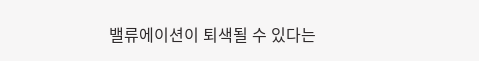밸류에이션이 퇴색될 수 있다는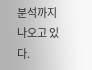분석까지 나오고 있다.